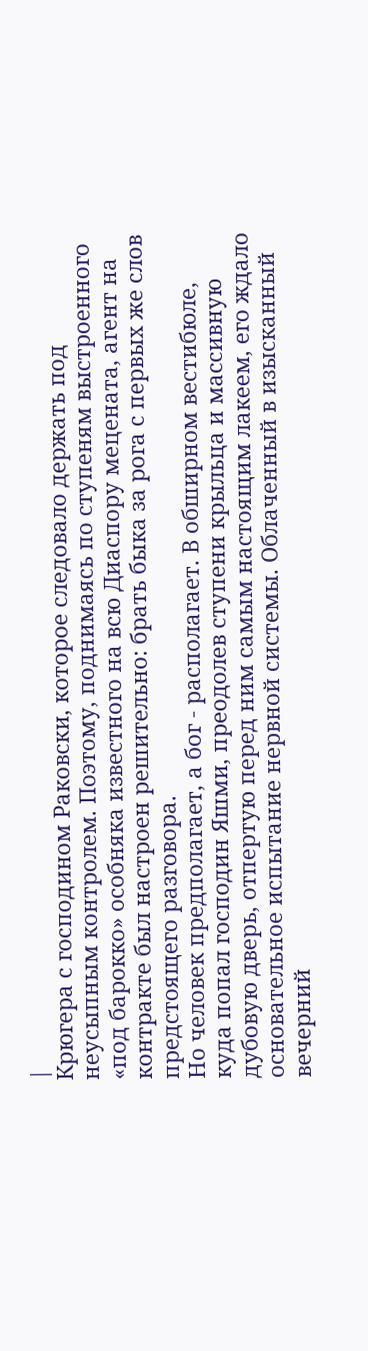|
Крюгера с господином Раковски, которое следовало держать под неусыпным контролем. Поэтому, поднимаясь по ступеням выстроенного «под барокко» особняка известного на всю Диаспору мецената, агент на контракте был настроен решительно: брать быка за рога с первых же слов предстоящего разговора.
Но человек предполагает, а бог - располагает. В обширном вестибюле, куда попал господин Яшми, преодолев ступени крыльца и массивную дубовую дверь, отпертую перед ним самым настоящим лакеем, его ждало основательное испытание нервной системы. Облаченный в изысканный вечерний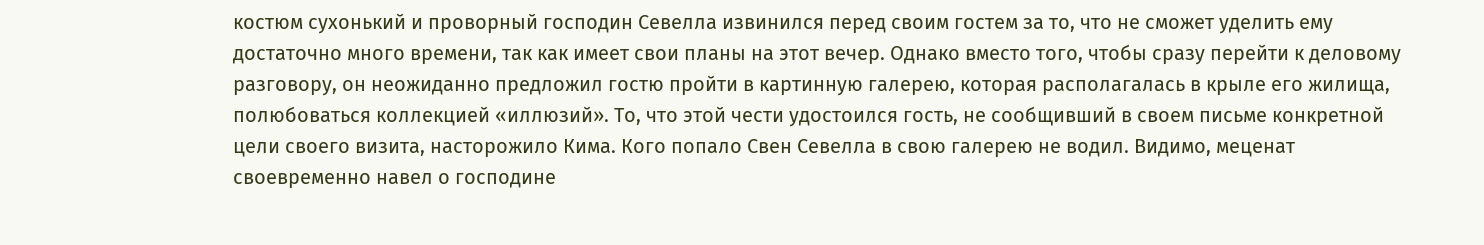костюм сухонький и проворный господин Севелла извинился перед своим гостем за то, что не сможет уделить ему достаточно много времени, так как имеет свои планы на этот вечер. Однако вместо того, чтобы сразу перейти к деловому разговору, он неожиданно предложил гостю пройти в картинную галерею, которая располагалась в крыле его жилища, полюбоваться коллекцией «иллюзий». То, что этой чести удостоился гость, не сообщивший в своем письме конкретной цели своего визита, насторожило Кима. Кого попало Свен Севелла в свою галерею не водил. Видимо, меценат своевременно навел о господине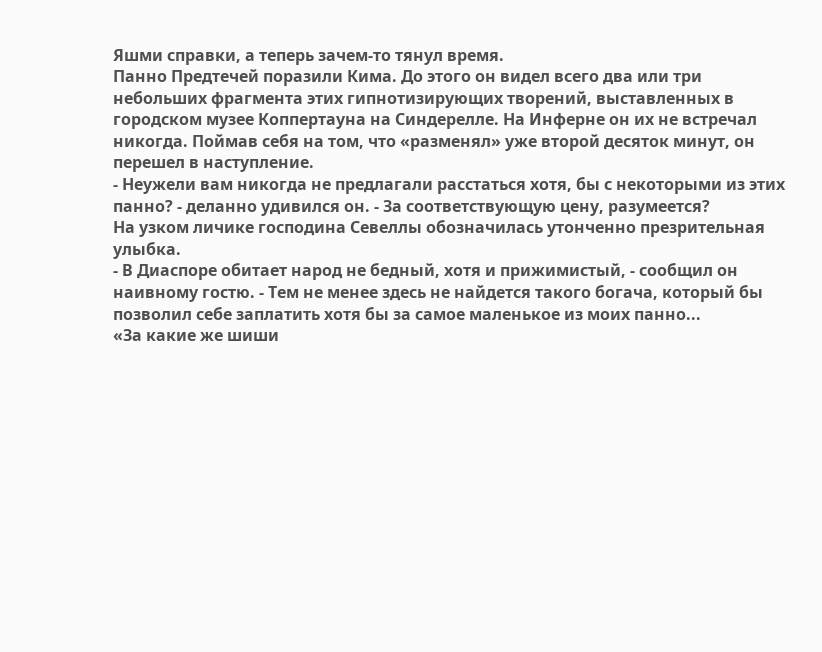Яшми справки, а теперь зачем-то тянул время.
Панно Предтечей поразили Кима. До этого он видел всего два или три небольших фрагмента этих гипнотизирующих творений, выставленных в городском музее Коппертауна на Синдерелле. На Инферне он их не встречал никогда. Поймав себя на том, что «разменял» уже второй десяток минут, он перешел в наступление.
- Неужели вам никогда не предлагали расстаться хотя, бы с некоторыми из этих панно? - деланно удивился он. - За соответствующую цену, разумеется?
На узком личике господина Севеллы обозначилась утонченно презрительная улыбка.
- В Диаспоре обитает народ не бедный, хотя и прижимистый, - сообщил он наивному гостю. - Тем не менее здесь не найдется такого богача, который бы позволил себе заплатить хотя бы за самое маленькое из моих панно...
«За какие же шиши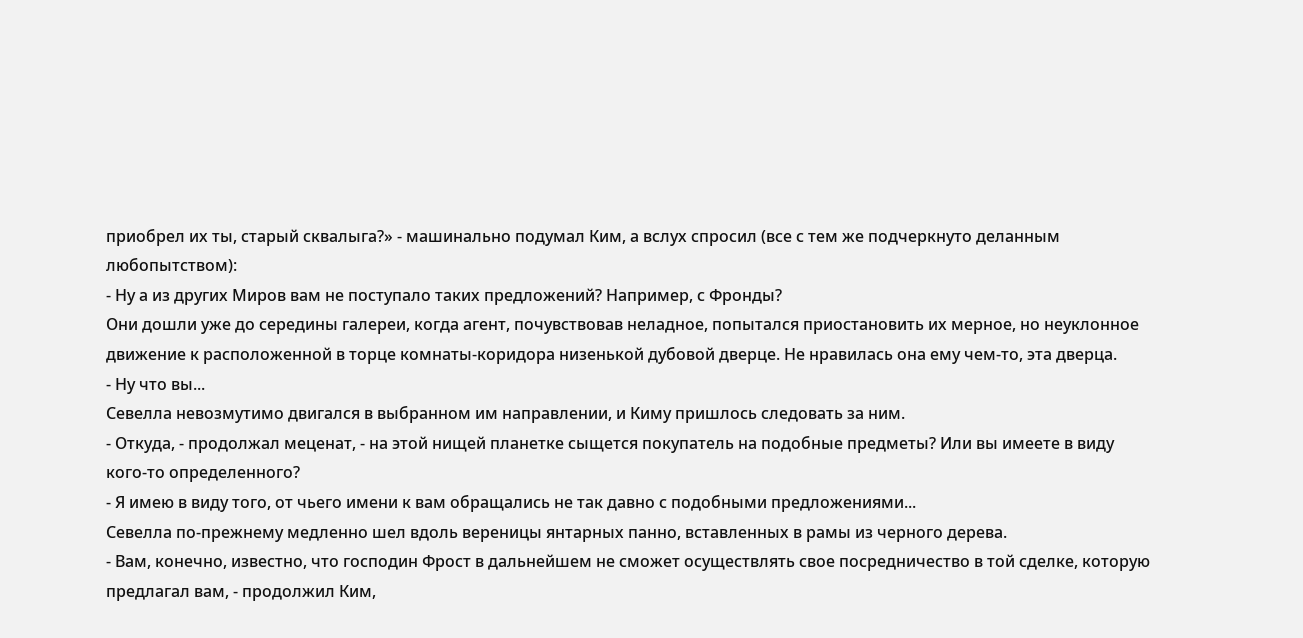приобрел их ты, старый сквалыга?» - машинально подумал Ким, а вслух спросил (все с тем же подчеркнуто деланным любопытством):
- Ну а из других Миров вам не поступало таких предложений? Например, с Фронды?
Они дошли уже до середины галереи, когда агент, почувствовав неладное, попытался приостановить их мерное, но неуклонное движение к расположенной в торце комнаты-коридора низенькой дубовой дверце. Не нравилась она ему чем-то, эта дверца.
- Ну что вы...
Севелла невозмутимо двигался в выбранном им направлении, и Киму пришлось следовать за ним.
- Откуда, - продолжал меценат, - на этой нищей планетке сыщется покупатель на подобные предметы? Или вы имеете в виду кого-то определенного?
- Я имею в виду того, от чьего имени к вам обращались не так давно с подобными предложениями...
Севелла по-прежнему медленно шел вдоль вереницы янтарных панно, вставленных в рамы из черного дерева.
- Вам, конечно, известно, что господин Фрост в дальнейшем не сможет осуществлять свое посредничество в той сделке, которую предлагал вам, - продолжил Ким,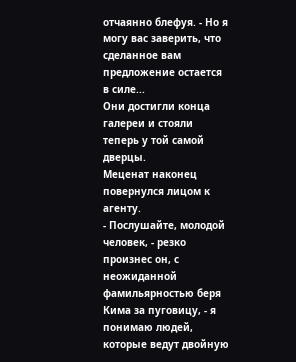отчаянно блефуя. - Но я могу вас заверить, что сделанное вам предложение остается в силе...
Они достигли конца галереи и стояли теперь у той самой дверцы.
Меценат наконец повернулся лицом к агенту.
- Послушайте, молодой человек, - резко произнес он, с неожиданной фамильярностью беря Кима за пуговицу, - я понимаю людей, которые ведут двойную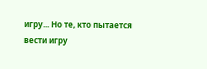игру... Но те, кто пытается вести игру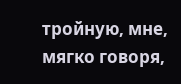тройную, мне, мягко говоря,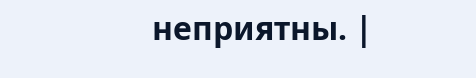неприятны. |